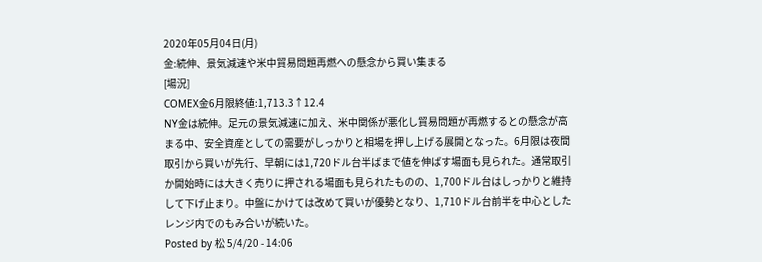2020年05月04日(月)
金:続伸、景気減速や米中貿易問題再燃への懸念から買い集まる
[場況]
COMEX金6月限終値:1,713.3↑12.4
NY金は続伸。足元の景気減速に加え、米中関係が悪化し貿易問題が再燃するとの懸念が高まる中、安全資産としての需要がしっかりと相場を押し上げる展開となった。6月限は夜間取引から買いが先行、早朝には1,720ドル台半ばまで値を伸ばす場面も見られた。通常取引か開始時には大きく売りに押される場面も見られたものの、1,700ドル台はしっかりと維持して下げ止まり。中盤にかけては改めて買いが優勢となり、1,710ドル台前半を中心としたレンジ内でのもみ合いが続いた。
Posted by 松 5/4/20 - 14:06